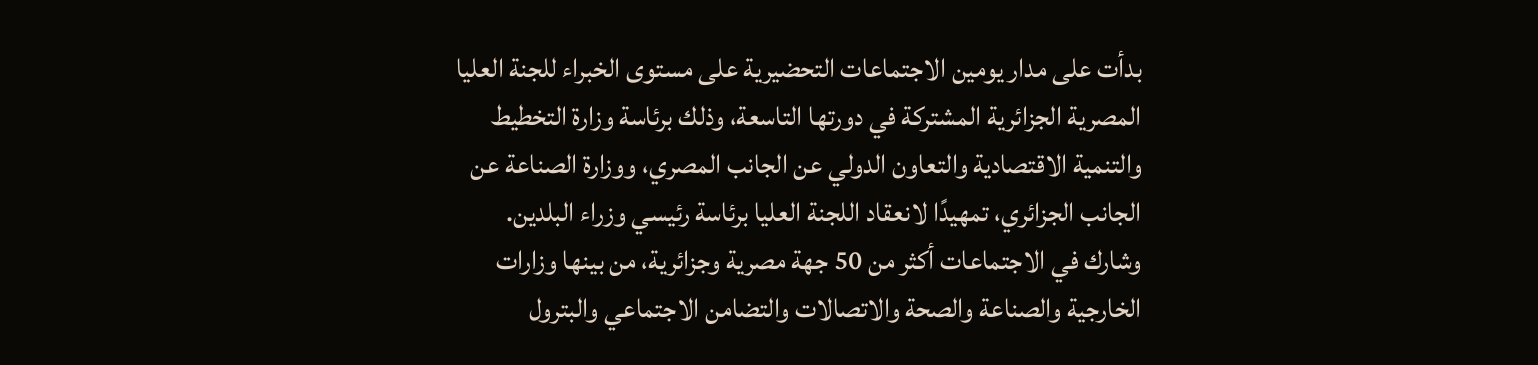بدأت على مدار يومين الاجتماعات التحضيرية على مستوى الخبراء للجنة العليا المصرية الجزائرية المشتركة في دورتها التاسعة، وذلك برئاسة وزارة التخطيط والتنمية الاقتصادية والتعاون الدولي عن الجانب المصري، ووزارة الصناعة عن الجانب الجزائري، تمهيدًا لانعقاد اللجنة العليا برئاسة رئيسي وزراء البلدين.
وشارك في الاجتماعات أكثر من 50 جهة مصرية وجزائرية، من بينها وزارات الخارجية والصناعة والصحة والاتصالات والتضامن الاجتماعي والبترول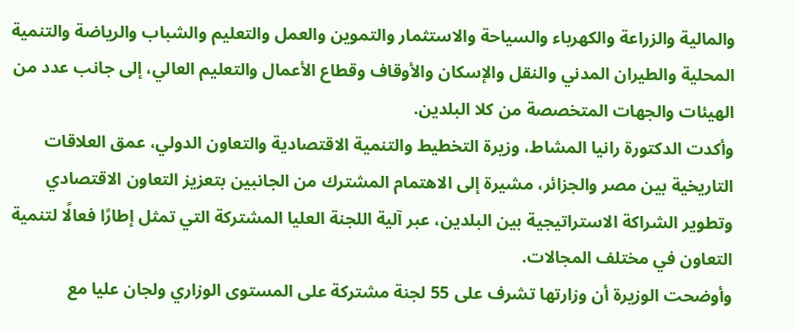والمالية والزراعة والكهرباء والسياحة والاستثمار والتموين والعمل والتعليم والشباب والرياضة والتنمية المحلية والطيران المدني والنقل والإسكان والأوقاف وقطاع الأعمال والتعليم العالي، إلى جانب عدد من الهيئات والجهات المتخصصة من كلا البلدين.
وأكدت الدكتورة رانيا المشاط، وزيرة التخطيط والتنمية الاقتصادية والتعاون الدولي، عمق العلاقات التاريخية بين مصر والجزائر، مشيرة إلى الاهتمام المشترك من الجانبين بتعزيز التعاون الاقتصادي وتطوير الشراكة الاستراتيجية بين البلدين، عبر آلية اللجنة العليا المشتركة التي تمثل إطارًا فعالًا لتنمية التعاون في مختلف المجالات.
وأوضحت الوزيرة أن وزارتها تشرف على 55 لجنة مشتركة على المستوى الوزاري ولجان عليا مع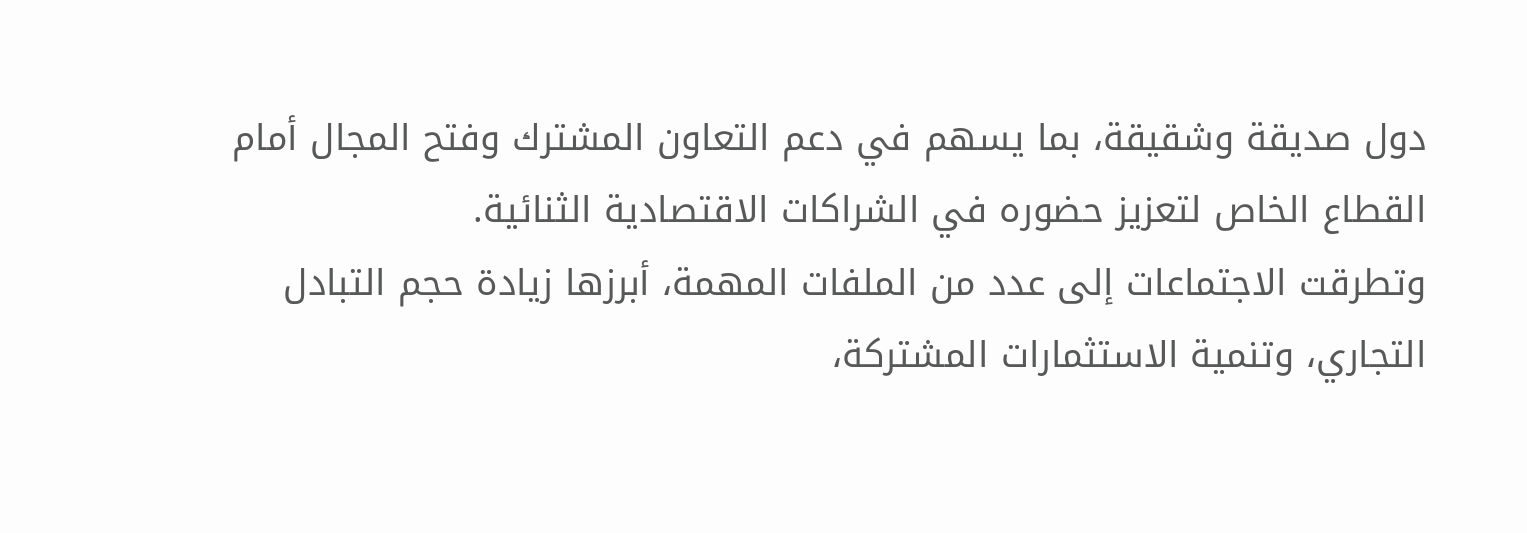دول صديقة وشقيقة، بما يسهم في دعم التعاون المشترك وفتح المجال أمام القطاع الخاص لتعزيز حضوره في الشراكات الاقتصادية الثنائية.
وتطرقت الاجتماعات إلى عدد من الملفات المهمة، أبرزها زيادة حجم التبادل التجاري، وتنمية الاستثمارات المشتركة،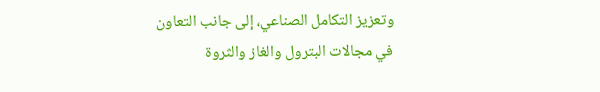وتعزيز التكامل الصناعي، إلى جانب التعاون في مجالات البترول والغاز والثروة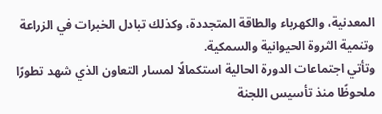المعدنية، والكهرباء والطاقة المتجددة، وكذلك تبادل الخبرات في الزراعة وتنمية الثروة الحيوانية والسمكية.
وتأتي اجتماعات الدورة الحالية استكمالًا لمسار التعاون الذي شهد تطورًا ملحوظًا منذ تأسيس اللجنة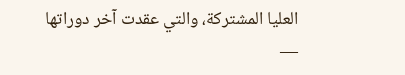العليا المشتركة، والتي عقدت آخر دوراتها —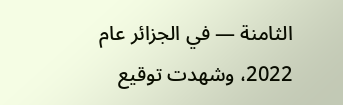الثامنة — في الجزائر عام 2022، وشهدت توقيع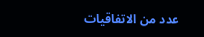عدد من الاتفاقيات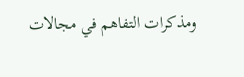ومذكرات التفاهم في مجالات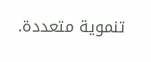تنموية متعددة.